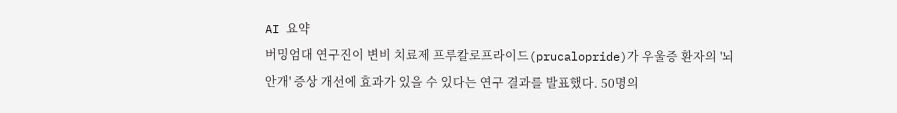AI 요약
버밍엄대 연구진이 변비 치료제 프루칼로프라이드(prucalopride)가 우울증 환자의 '뇌 안개' 증상 개선에 효과가 있을 수 있다는 연구 결과를 발표했다. 50명의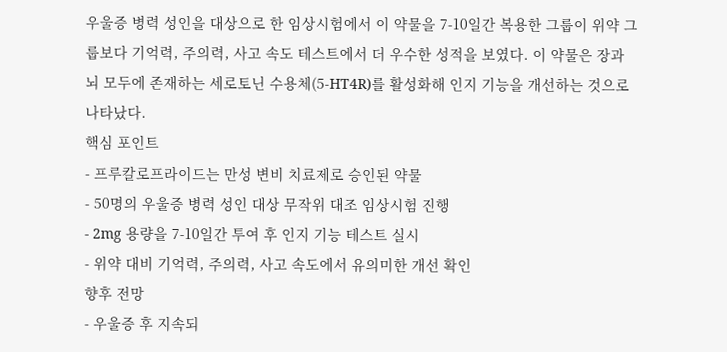우울증 병력 성인을 대상으로 한 임상시험에서 이 약물을 7-10일간 복용한 그룹이 위약 그룹보다 기억력, 주의력, 사고 속도 테스트에서 더 우수한 성적을 보였다. 이 약물은 장과 뇌 모두에 존재하는 세로토닌 수용체(5-HT4R)를 활성화해 인지 기능을 개선하는 것으로 나타났다.
핵심 포인트
- 프루칼로프라이드는 만성 변비 치료제로 승인된 약물
- 50명의 우울증 병력 성인 대상 무작위 대조 임상시험 진행
- 2mg 용량을 7-10일간 투여 후 인지 기능 테스트 실시
- 위약 대비 기억력, 주의력, 사고 속도에서 유의미한 개선 확인
향후 전망
- 우울증 후 지속되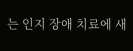는 인지 장애 치료에 새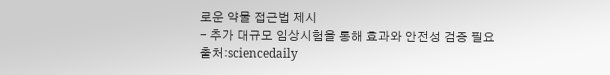로운 약물 접근법 제시
- 추가 대규모 임상시험을 통해 효과와 안전성 검증 필요
출처:sciencedaily